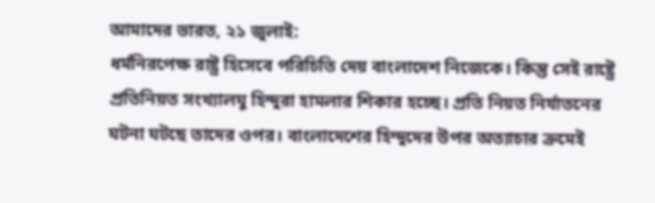আমাদের ভারত, ২১ জুলাই:
ধর্মনিরপেক্ষ রাষ্ট্র হিসেবে পরিচিতি দেয় বাংলাদেশ নিজেকে। কিন্তু সেই রাষ্ট্রে প্রতিনিয়ত সংখ্যালঘু হিন্দুরা হামলার শিকার হচ্ছে। প্রতি নিয়ত নির্যাতনের ঘটনা ঘটছে তাদের ওপর। বাংলাদেশের হিন্দুদের উপর অত্যাচার ক্রমেই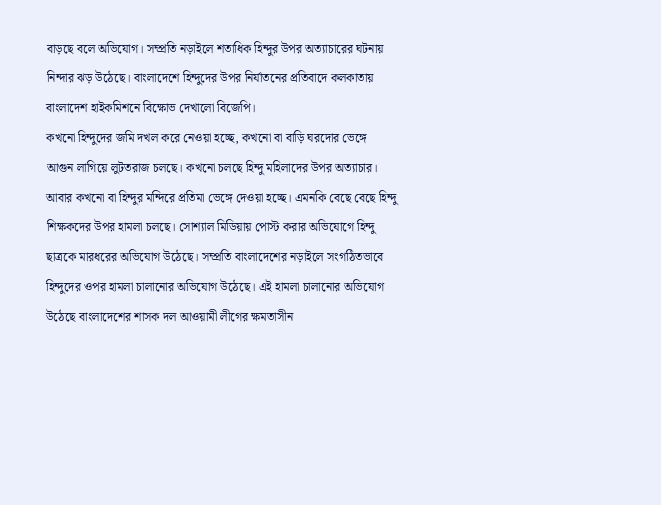বাড়ছে বলে অভিযোগ। সম্প্রতি নড়াইলে শতাধিক হিন্দুর উপর অত্যাচারের ঘটনায় নিন্দার ঝড় উঠেছে। বাংলাদেশে হিন্দুদের উপর নির্যাতনের প্রতিবাদে কলকাতায় বাংলাদেশ হাইকমিশনে বিক্ষোভ দেখালো বিজেপি।
কখনো হিন্দুদের জমি দখল করে নেওয়া হচ্ছে, কখনো বা বাড়ি ঘরদোর ভেঙ্গে আগুন লাগিয়ে লুটতরাজ চলছে। কখনো চলছে হিন্দু মহিলাদের উপর অত্যাচার। আবার কখনো বা হিন্দুর মন্দিরে প্রতিমা ভেঙ্গে দেওয়া হচ্ছে। এমনকি বেছে বেছে হিন্দু শিক্ষকদের উপর হামলা চলছে। সোশ্যাল মিডিয়ায় পোস্ট করার অভিযোগে হিন্দু ছাত্রকে মারধরের অভিযোগ উঠেছে। সম্প্রতি বাংলাদেশের নড়াইলে সংগঠিতভাবে হিন্দুদের ওপর হামলা চালানোর অভিযোগ উঠেছে। এই হামলা চালানোর অভিযোগ উঠেছে বাংলাদেশের শাসক দল আওয়ামী লীগের ক্ষমতাসীন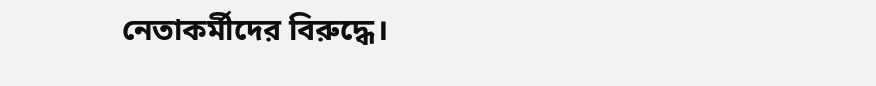নেতাকর্মীদের বিরুদ্ধে।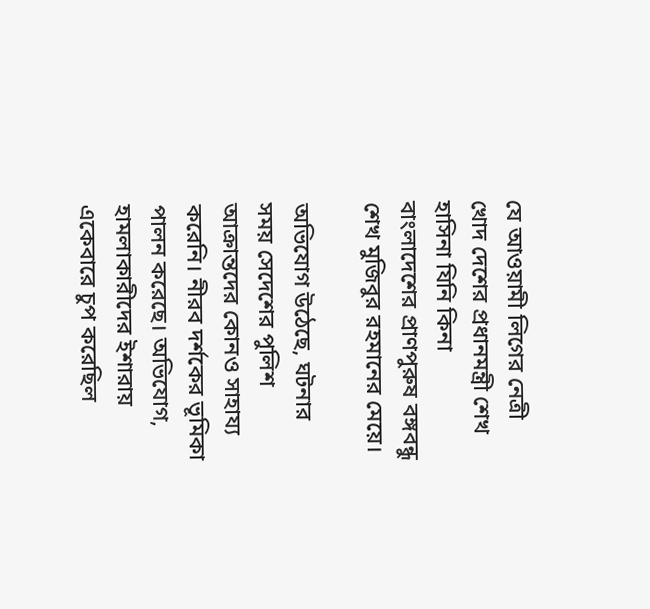যে আওয়ামী লিগের নেত্রী খোদ দেশের প্রধানমন্ত্রী শেখ হাসিনা যিনি কিনা বাংলাদেশের প্রাণপুরুষ বঙ্গবন্ধু শেখ মুজিবুর রহমানের মেয়ে।

অভিযোগ উঠেছে, ঘটনার সময় সেদেশের পুলিশ আক্রান্তদের কোনও সাহায্য করেনি। নীরব দর্শকের ভূমিকা পালন করেছে। অভিযোগ, হামলাকারীদের ইশারায় একেবারে চুপ করেছিল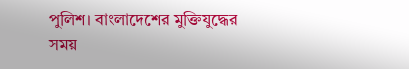পুলিশ। বাংলাদেশের মুক্তিযুদ্ধের সময়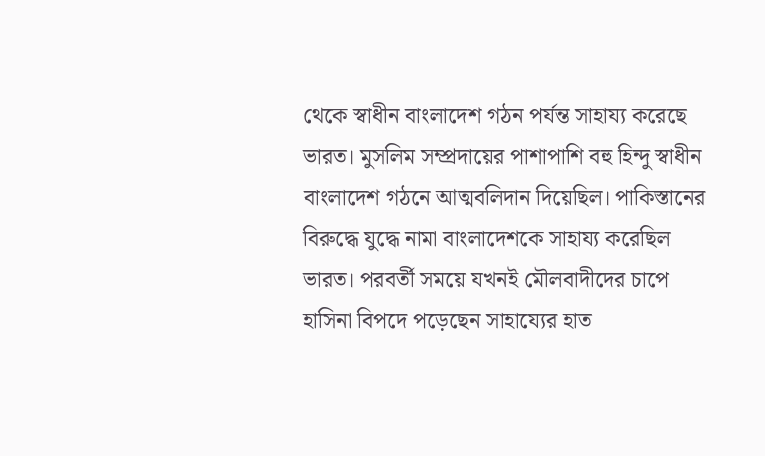থেকে স্বাধীন বাংলাদেশ গঠন পর্যন্ত সাহায্য করেছে ভারত। মুসলিম সম্প্রদায়ের পাশাপাশি বহু হিন্দু স্বাধীন বাংলাদেশ গঠনে আত্মবলিদান দিয়েছিল। পাকিস্তানের বিরুদ্ধে যুদ্ধে নামা বাংলাদেশকে সাহায্য করেছিল ভারত। পরবর্তী সময়ে যখনই মৌলবাদীদের চাপে হাসিনা বিপদে পড়েছেন সাহায্যের হাত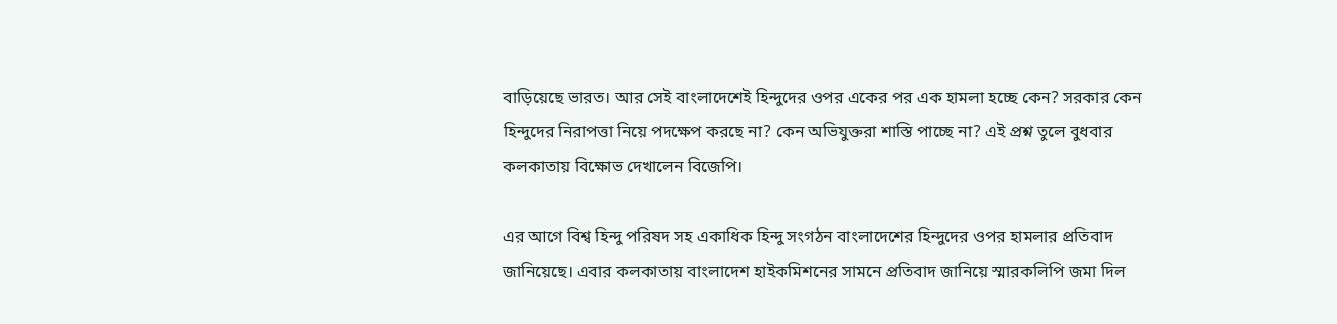বাড়িয়েছে ভারত। আর সেই বাংলাদেশেই হিন্দুদের ওপর একের পর এক হামলা হচ্ছে কেন? সরকার কেন হিন্দুদের নিরাপত্তা নিয়ে পদক্ষেপ করছে না? কেন অভিযুক্তরা শাস্তি পাচ্ছে না? এই প্রশ্ন তুলে বুধবার কলকাতায় বিক্ষোভ দেখালেন বিজেপি।

এর আগে বিশ্ব হিন্দু পরিষদ সহ একাধিক হিন্দু সংগঠন বাংলাদেশের হিন্দুদের ওপর হামলার প্রতিবাদ জানিয়েছে। এবার কলকাতায় বাংলাদেশ হাইকমিশনের সামনে প্রতিবাদ জানিয়ে স্মারকলিপি জমা দিল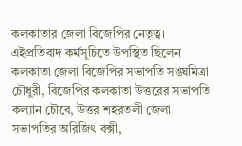কলকাতার জেলা বিজেপির নেতৃত্ব।
এইপ্রতিবাদ কর্মসূচিতে উপস্থিত ছিলেন কলকাতা জেলা বিজেপির সভাপতি সঙ্ঘমিত্রা চৌধুরী, বিজেপির কলকাতা উত্তরের সভাপতি কল্যান চৌবে, উত্তর শহরতলী জেলা সভাপতির অরিজিৎ বক্সী,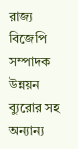রাজ্য বিজেপি সম্পাদক উন্নয়ন ব্যুরোর সহ অন্যান্য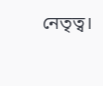নেতৃত্ব।